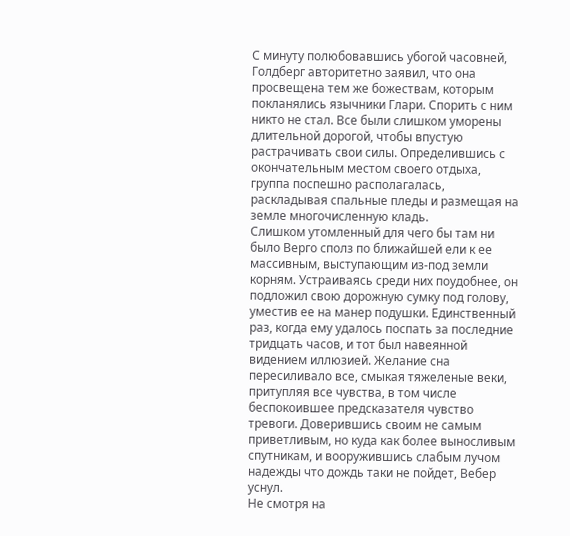С минуту полюбовавшись убогой часовней, Голдберг авторитетно заявил, что она просвещена тем же божествам, которым покланялись язычники Глари. Спорить с ним никто не стал. Все были слишком уморены длительной дорогой, чтобы впустую растрачивать свои силы. Определившись с окончательным местом своего отдыха, группа поспешно располагалась, раскладывая спальные пледы и размещая на земле многочисленную кладь.
Слишком утомленный для чего бы там ни было Верго сполз по ближайшей ели к ее массивным, выступающим из-под земли корням. Устраиваясь среди них поудобнее, он подложил свою дорожную сумку под голову, уместив ее на манер подушки. Единственный раз, когда ему удалось поспать за последние тридцать часов, и тот был навеянной видением иллюзией. Желание сна пересиливало все, смыкая тяжеленые веки, притупляя все чувства, в том числе беспокоившее предсказателя чувство тревоги. Доверившись своим не самым приветливым, но куда как более выносливым спутникам, и вооружившись слабым лучом надежды что дождь таки не пойдет, Вебер уснул.
Не смотря на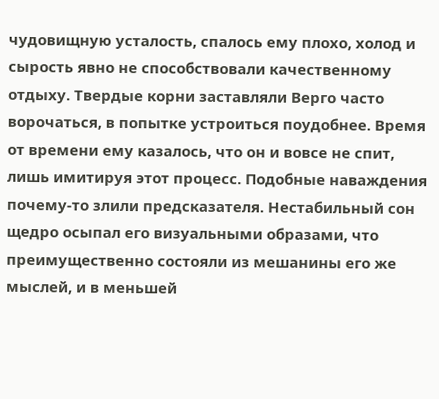чудовищную усталость, спалось ему плохо, холод и сырость явно не способствовали качественному отдыху. Твердые корни заставляли Верго часто ворочаться, в попытке устроиться поудобнее. Время от времени ему казалось, что он и вовсе не спит, лишь имитируя этот процесс. Подобные наваждения почему-то злили предсказателя. Нестабильный сон щедро осыпал его визуальными образами, что преимущественно состояли из мешанины его же мыслей, и в меньшей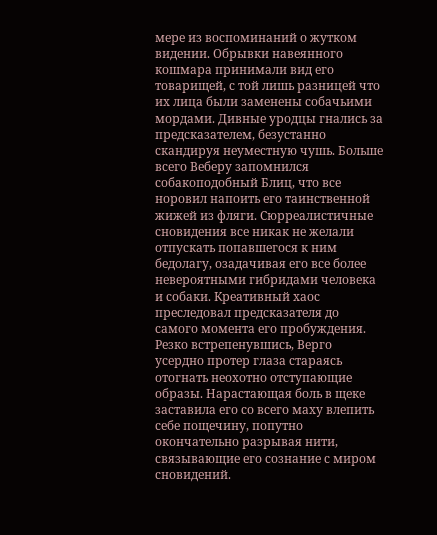мере из воспоминаний о жутком видении. Обрывки навеянного кошмара принимали вид его товарищей, с той лишь разницей что их лица были заменены собачьими мордами. Дивные уродцы гнались за предсказателем, безустанно скандируя неуместную чушь. Больше всего Веберу запомнился собакоподобный Блиц, что все норовил напоить его таинственной жижей из фляги. Сюрреалистичные сновидения все никак не желали отпускать попавшегося к ним бедолагу, озадачивая его все более невероятными гибридами человека и собаки. Креативный хаос преследовал предсказателя до самого момента его пробуждения.
Резко встрепенувшись, Верго усердно протер глаза стараясь отогнать неохотно отступающие образы. Нарастающая боль в щеке заставила его со всего маху влепить себе пощечину, попутно окончательно разрывая нити, связывающие его сознание с миром сновидений.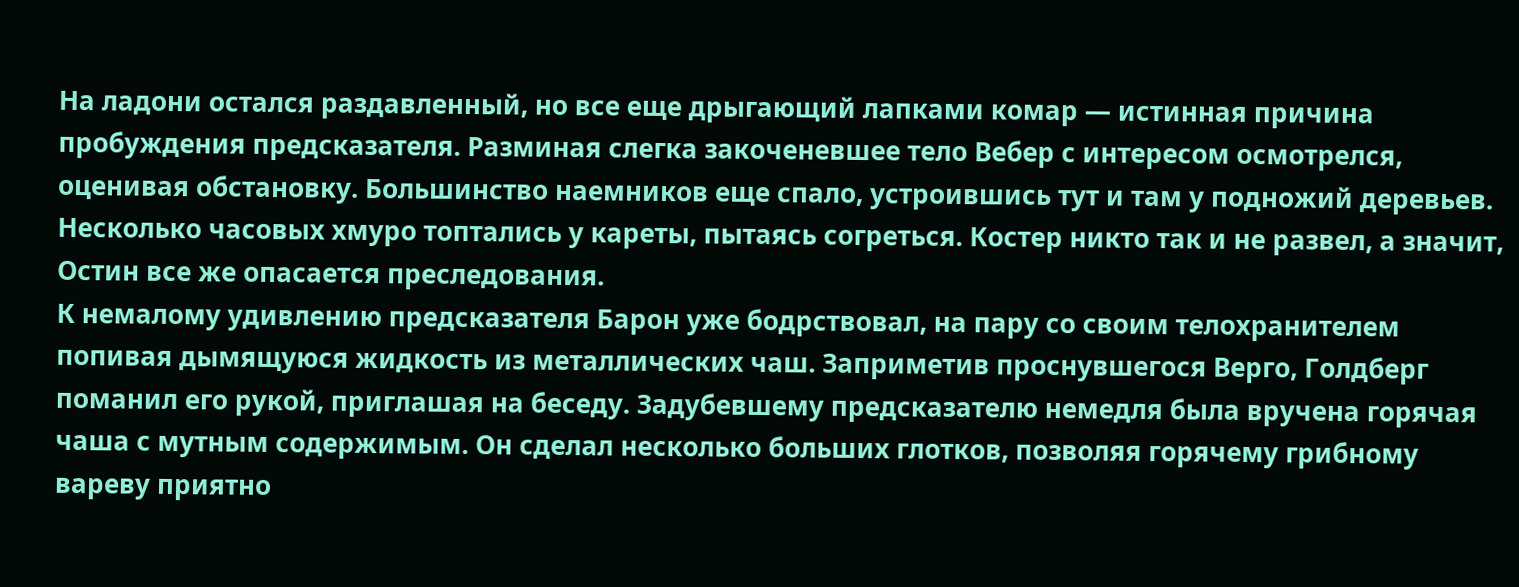На ладони остался раздавленный, но все еще дрыгающий лапками комар — истинная причина пробуждения предсказателя. Разминая слегка закоченевшее тело Вебер с интересом осмотрелся, оценивая обстановку. Большинство наемников еще спало, устроившись тут и там у подножий деревьев. Несколько часовых хмуро топтались у кареты, пытаясь согреться. Костер никто так и не развел, а значит, Остин все же опасается преследования.
К немалому удивлению предсказателя Барон уже бодрствовал, на пару со своим телохранителем попивая дымящуюся жидкость из металлических чаш. Заприметив проснувшегося Верго, Голдберг поманил его рукой, приглашая на беседу. Задубевшему предсказателю немедля была вручена горячая чаша с мутным содержимым. Он сделал несколько больших глотков, позволяя горячему грибному вареву приятно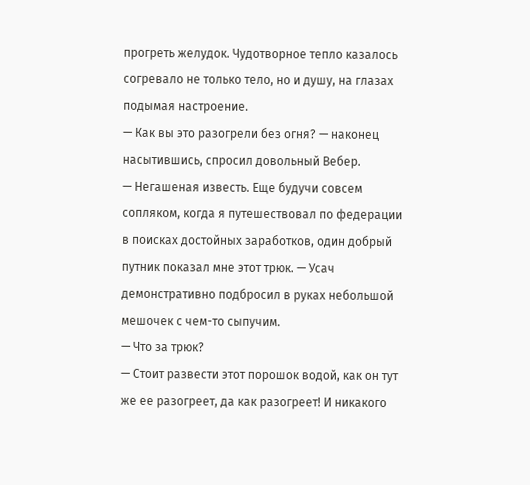прогреть желудок. Чудотворное тепло казалось согревало не только тело, но и душу, на глазах подымая настроение.
— Как вы это разогрели без огня? — наконец насытившись, спросил довольный Вебер.
— Негашеная известь. Еще будучи совсем сопляком, когда я путешествовал по федерации в поисках достойных заработков, один добрый путник показал мне этот трюк. — Усач демонстративно подбросил в руках небольшой мешочек с чем-то сыпучим.
— Что за трюк?
— Стоит развести этот порошок водой, как он тут же ее разогреет, да как разогреет! И никакого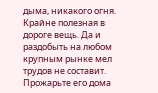дыма, никакого огня. Крайне полезная в дороге вещь. Да и раздобыть на любом крупным рынке мел трудов не составит. Прожарьте его дома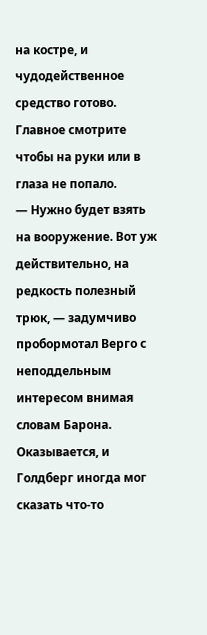на костре, и чудодейственное средство готово. Главное смотрите чтобы на руки или в глаза не попало.
— Нужно будет взять на вооружение. Вот уж действительно, на редкость полезный трюк, — задумчиво пробормотал Верго с неподдельным интересом внимая словам Барона. Оказывается, и Голдберг иногда мог сказать что-то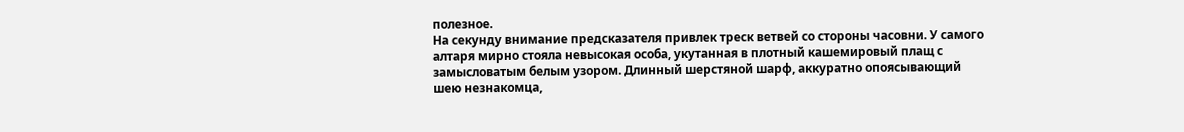полезное.
На секунду внимание предсказателя привлек треск ветвей со стороны часовни. У самого алтаря мирно стояла невысокая особа, укутанная в плотный кашемировый плащ с замысловатым белым узором. Длинный шерстяной шарф, аккуратно опоясывающий шею незнакомца,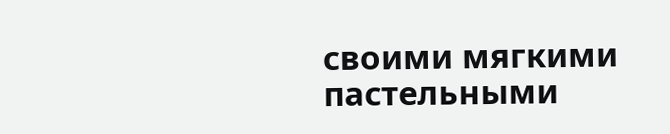своими мягкими пастельными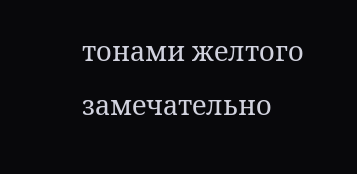тонами желтого замечательно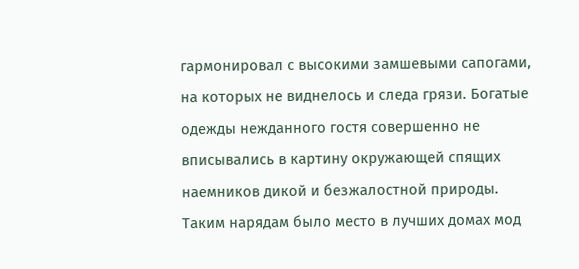гармонировал с высокими замшевыми сапогами, на которых не виднелось и следа грязи. Богатые одежды нежданного гостя совершенно не вписывались в картину окружающей спящих наемников дикой и безжалостной природы. Таким нарядам было место в лучших домах мод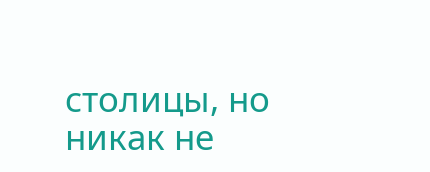столицы, но никак не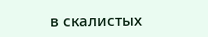в скалистых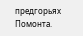предгорьях Помонта.